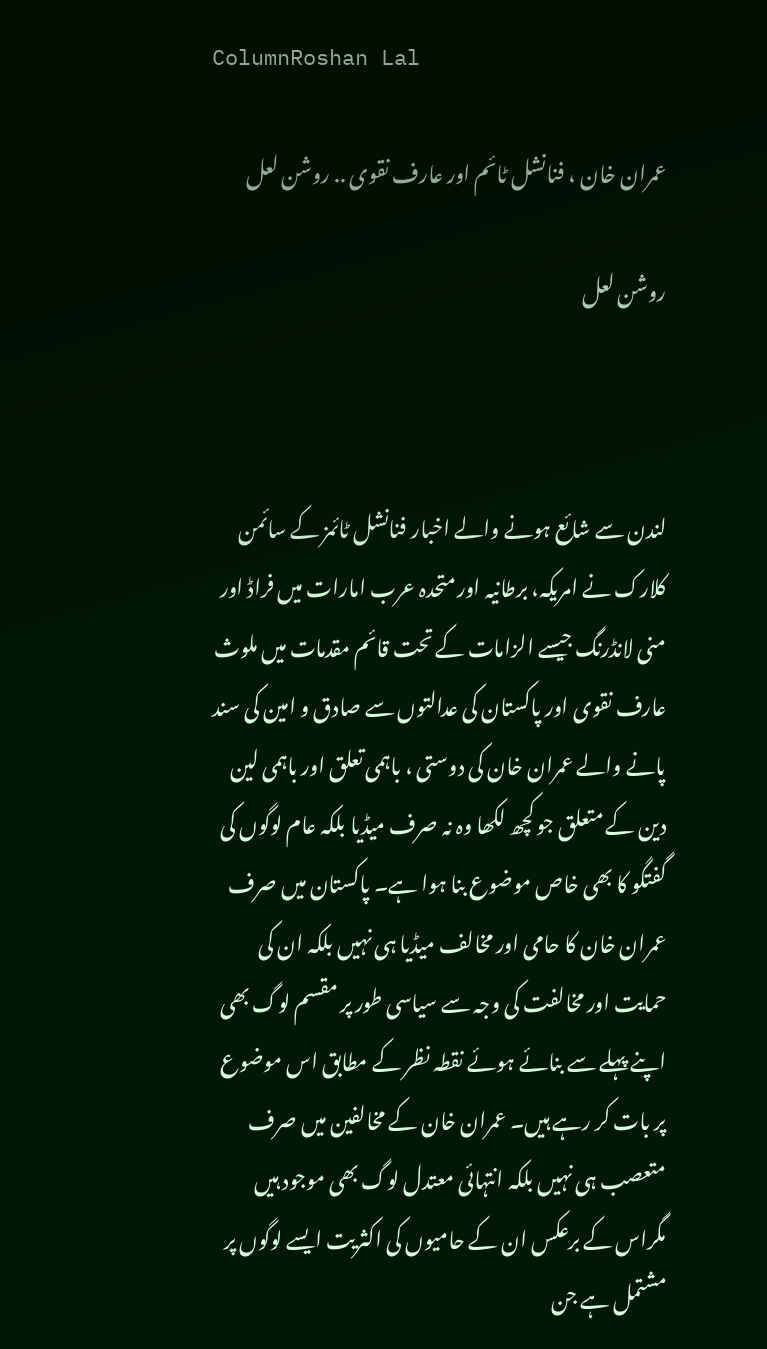ColumnRoshan Lal

عمران خان ، فنانشل ٹائم اور عارف نقوی .. روشن لعل

روشن لعل



لندن سے شائع ہونے والے اخبار فنانشل ٹائمز کے سائمن کلارک نے امریکہ، برطانیہ اور متحدہ عرب امارات میں فراڈ اور منی لانڈرنگ جیسے الزامات کے تحت قائم مقدمات میں ملوث عارف نقوی اور پاکستان کی عدالتوں سے صادق و امین کی سند پانے والے عمران خان کی دوستی ، باہمی تعلق اور باہمی لین دین کے متعلق جو کچھ لکھا وہ نہ صرف میڈیا بلکہ عام لوگوں کی گفتگو کا بھی خاص موضوع بنا ہوا ہے۔ پاکستان میں صرف عمران خان کا حامی اور مخالف میڈیا ہی نہیں بلکہ ان کی حمایت اور مخالفت کی وجہ سے سیاسی طور پر مقسم لوگ بھی اپنے پہلے سے بنائے ہوئے نقطہ نظر کے مطابق اس موضوع پر بات کر رہے ہیں۔ عمران خان کے مخالفین میں صرف متعصب ہی نہیں بلکہ انتہائی معتدل لوگ بھی موجود ہیں مگراس کے برعکس ان کے حامیوں کی اکثریت ایسے لوگوں پر مشتمل ہے جن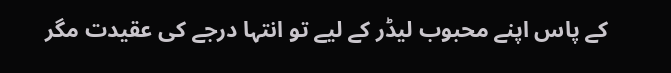کے پاس اپنے محبوب لیڈر کے لیے تو انتہا درجے کی عقیدت مگر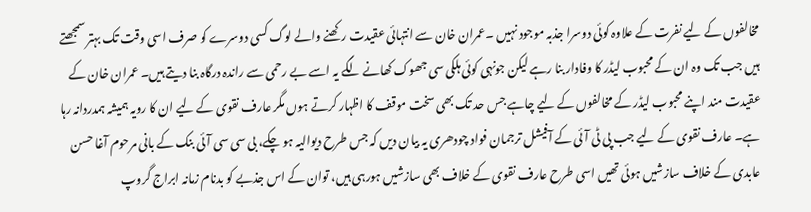مخالفوں کے لیے نفرت کے علاوہ کوئی دوسرا جذبہ موجود نہیں ۔عمران خان سے انتہائی عقیدت رکھنے والے لوگ کسی دوسرے کو صرف اسی وقت تک بہتر سمجھتے ہیں جب تک وہ ان کے محبوب لیڈر کا وفادار بنا رہے لیکن جونہی کوئی ہلکی سی جھوک کھانے لگے یہ اسے بے رحمی سے راندہ درگاہ بنا دیتے ہیں۔ عمران خان کے عقیدت مند اپنے محبوب لیڈر کے مخالفوں کے لیے چاہے جس حد تک بھی سخت موقف کا اظہار کرتے ہوں مگر عارف نقوی کے لیے ان کا رویہ ہمیشہ ہمدردانہ رہا ہے۔ عارف نقوی کے لیے جب پی ٹی آئی کے آفیشل ترجمان فواد چودھری یہ بیان دیں کہ جس طرح دیوالیہ ہو چکے، بی سی سی آئی بنک کے بانی مرحوم آغا حسن عابدی کے خلاف سازشیں ہوئی تھیں اسی طرح عارف نقوی کے خلاف بھی سازشیں ہورہی ہیں، توان کے اس جذبے کو بدنام زمانہ ابراج گروپ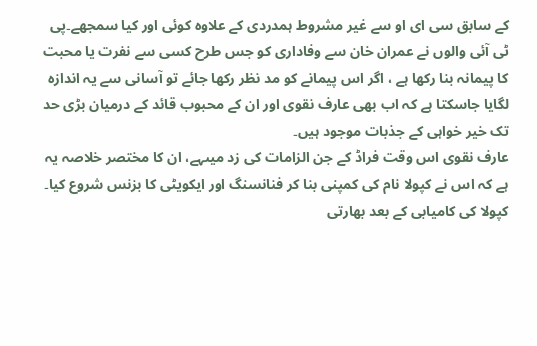کے سابق سی ای او سے غیر مشروط ہمدردی کے علاوہ کوئی اور کیا سمجھے۔پی ٹی آئی والوں نے عمران خان سے وفاداری کو جس طرح کسی سے نفرت یا محبت کا پیمانہ بنا رکھا ہے ، اگر اس پیمانے کو مد نظر رکھا جائے تو آسانی سے یہ اندازہ لگایا جاسکتا ہے کہ اب بھی عارف نقوی اور ان کے محبوب قائد کے درمیان بڑی حد تک خیر خواہی کے جذبات موجود ہیں۔
عارف نقوی اس وقت فراڈ کے جن الزامات کی زد میںہے، ان کا مختصر خلاصہ یہ ہے کہ اس نے کپولا نام کی کمپنی بنا کر فنانسنگ اور ایکویٹی کا بزنس شروع کیا۔ کپولا کی کامیابی کے بعد بھارتی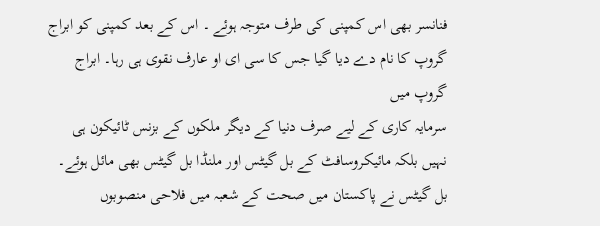فنانسر بھی اس کمپنی کی طرف متوجہ ہوئے ۔ اس کے بعد کمپنی کو ابراج گروپ کا نام دے دیا گیا جس کا سی ای او عارف نقوی ہی رہا۔ ابراج گروپ میں
سرمایہ کاری کے لیے صرف دنیا کے دیگر ملکوں کے بزنس ٹائیکون ہی نہیں بلکہ مائیکروسافٹ کے بل گیٹس اور ملنڈا بل گیٹس بھی مائل ہوئے۔ بل گیٹس نے پاکستان میں صحت کے شعبہ میں فلاحی منصوبوں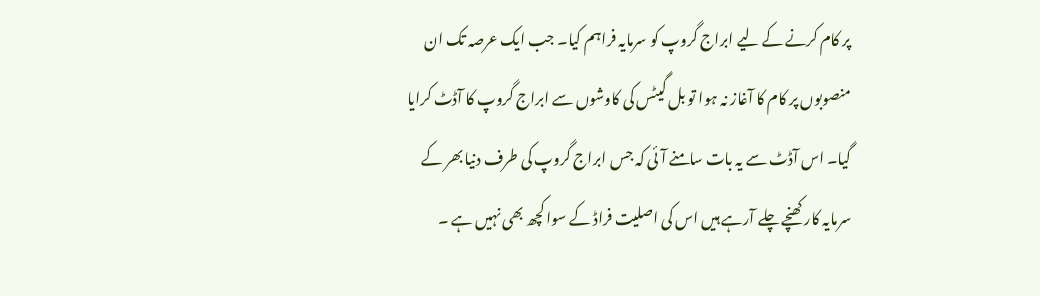پر کام کرنے کے لیے ابراج گروپ کو سرمایہ فراہم کیا۔ جب ایک عرصہ تک ان منصوبوں پر کام کا آغاز نہ ہوا تو بل گیٹس کی کاوشوں سے ابراج گروپ کا آڈٹ کرایا گیا۔ اس آڈٹ سے یہ بات سامنے آئی کہ جس ابراج گروپ کی طرف دنیا بھر کے سرمایہ کار کھنچے چلے آرہے ہیں اس کی اصلیت فراڈ کے سوا کچھ بھی نہیں ہے ۔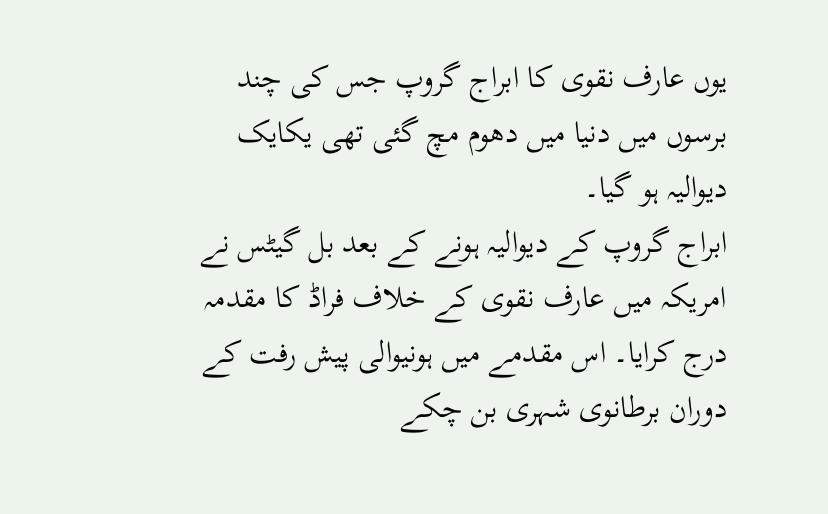یوں عارف نقوی کا ابراج گروپ جس کی چند برسوں میں دنیا میں دھوم مچ گئی تھی یکایک دیوالیہ ہو گیا۔
ابراج گروپ کے دیوالیہ ہونے کے بعد بل گیٹس نے امریکہ میں عارف نقوی کے خلاف فراڈ کا مقدمہ درج کرایا۔ اس مقدمے میں ہونیوالی پیش رفت کے دوران برطانوی شہری بن چکے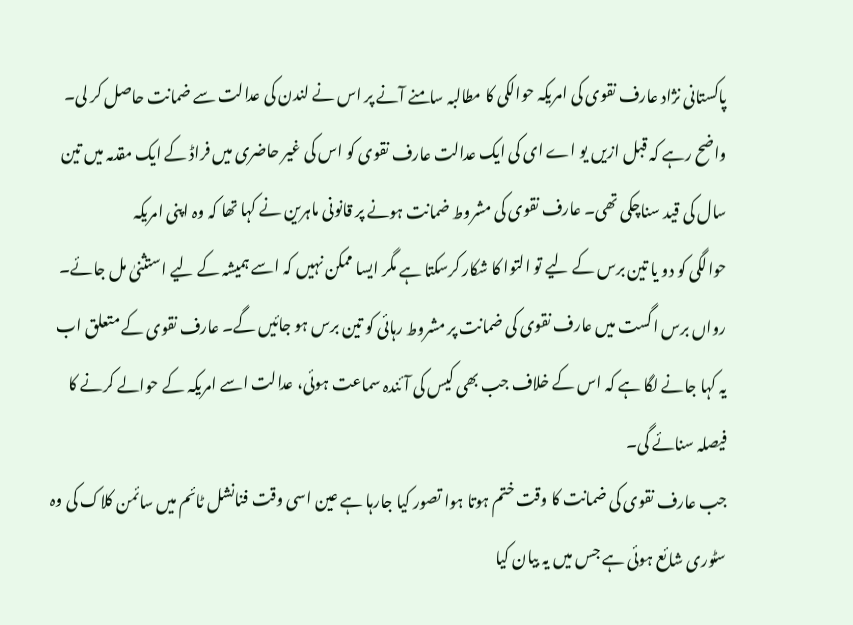پاکستانی نژاد عارف نقوی کی امریکہ حوالکی کا مطالبہ سامنے آنے پر اس نے لندن کی عدالت سے ضمانت حاصل کر لی۔ واضح رہے کہ قبل ازیں یو اے ای کی ایک عدالت عارف نقوی کو اس کی غیر حاضری میں فراڈ کے ایک مقدمہ میں تین سال کی قید سناچکی تھی۔ عارف نقوی کی مشروط ضمانت ہونے پر قانونی ماہرین نے کہا تھا کہ وہ اپنی امریکہ
حوالگی کو دو یا تین برس کے لیے تو التوا کا شکار کرسکتا ہے مگر ایسا ممکن نہیں کہ اسے ہمیشہ کے لیے استثنیٰ مل جائے۔ رواں برس اگست میں عارف نقوی کی ضمانت پر مشروط رہائی کو تین برس ہو جائیں گے۔ عارف نقوی کے متعلق اب یہ کہا جانے لگا ہے کہ اس کے خلاف جب بھی کیس کی آئندہ سماعت ہوئی، عدالت اسے امریکہ کے حوالے کرنے کا فیصلہ سنائے گی۔
جب عارف نقوی کی ضمانت کا وقت ختم ہوتا ہوا تصور کیا جارہا ہے عین اسی وقت فنانشل ٹائم میں سائمن کلاک کی وہ سٹوری شائع ہوئی ہے جس میں یہ بیان کیا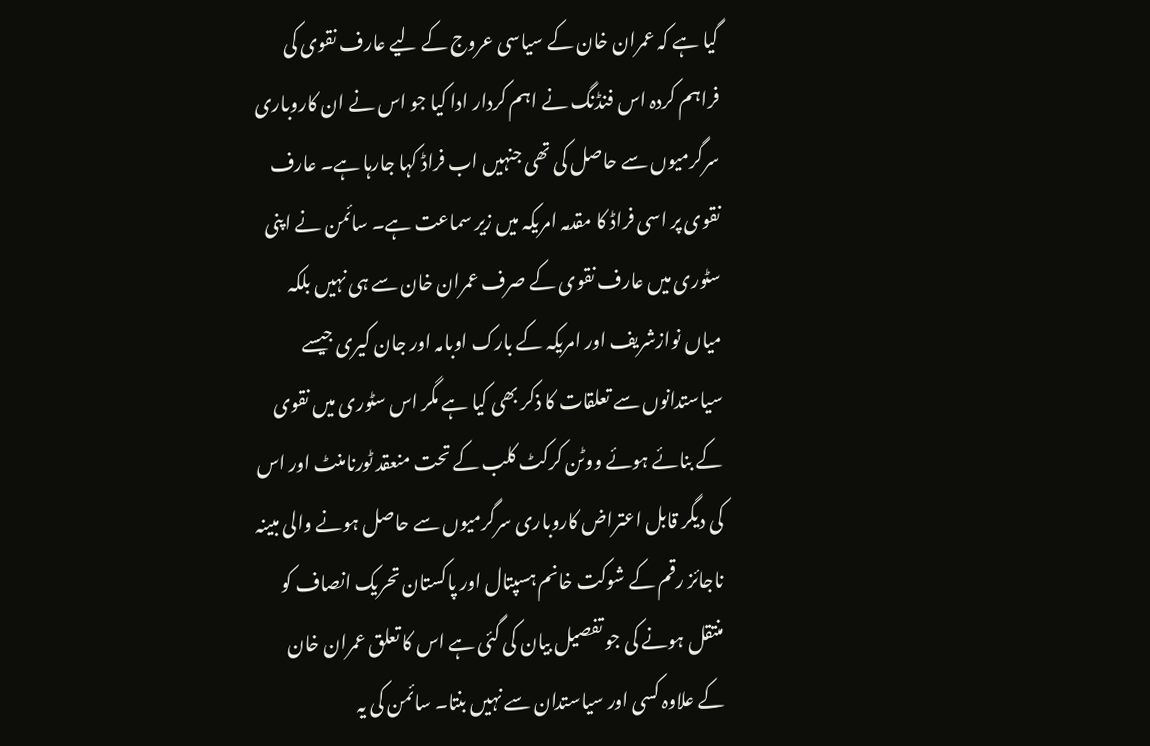گیا ہے کہ عمران خان کے سیاسی عروج کے لیے عارف نقوی کی فراہم کردہ اس فنڈنگ نے اہم کردار ادا کیا جو اس نے ان کاروباری سرگرمیوں سے حاصل کی تھی جنہیں اب فراڈ کہا جارہا ہے۔ عارف نقوی پر اسی فراڈ کا مقدمہ امریکہ میں زیر سماعت ہے۔ سائمن نے اپنی سٹوری میں عارف نقوی کے صرف عمران خان سے ہی نہیں بلکہ میاں نوازشریف اور امریکہ کے بارک اوبامہ اور جان کیری جیسے سیاستدانوں سے تعلقات کا ذکر بھی کیا ہے مگر اس سٹوری میں نقوی کے بنائے ہوئے ووٹن کرکٹ کلب کے تحت منعقد ٹورنامنٹ اور اس کی دیگر قابل اعتراض کاروباری سرگرمیوں سے حاصل ہونے والی مبینہ ناجائز رقم کے شوکت خانم ہسپتال اور پاکستان تحریک انصاف کو منتقل ہونے کی جو تفصیل بیان کی گئی ہے اس کا تعلق عمران خان کے علاوہ کسی اور سیاستدان سے نہیں بنتا۔ سائمن کی یہ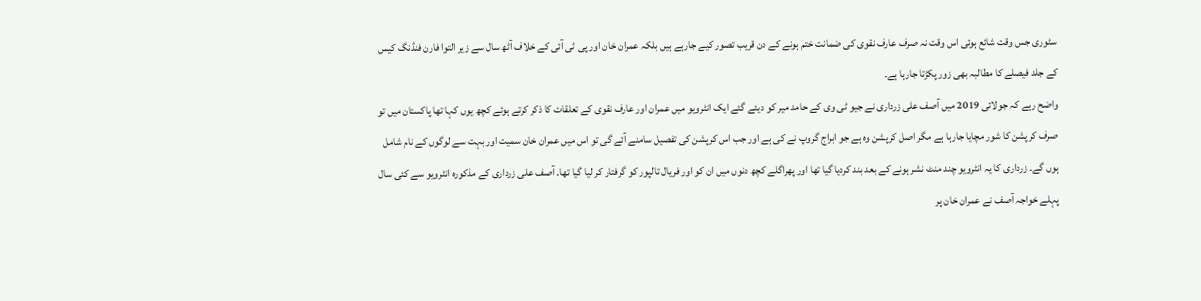سٹوری جس وقت شائع ہوئی اس وقت نہ صرف عارف نقوی کی ضمانت ختم ہونے کے دن قریب تصور کیے جارہے ہیں بلکہ عمران خان اور پی ٹی آئی کے خلاف آٹھ سال سے زیر التوا فارن فنڈنگ کیس کے جلد فیصلے کا مطالبہ بھی زور پکڑتا جارہا ہے۔
واضح رہے کہ جولائی 2019 میں آصف علی زرداری نے جیو ٹی وی کے حامد میر کو دیئے گئے ایک انٹرویو میں عمران اور عارف نقوی کے تعلقات کا ذکر کرتے ہوئے کچھ یوں کہا تھا پاکستان میں تو صرف کرپشن کا شور مچایا جارہا ہے مگر اصل کرپشن وہ ہے جو ابراج گروپ نے کی ہے اور جب اس کرپشن کی تفصیل سامنے آئے گی تو اس میں عمران خان سمیت اور بہت سے لوگوں کے نام شامل ہوں گے۔ زرداری کا یہ انٹرویو چند منٹ نشر ہونے کے بعد بند کردیا گیا تھا اور پھراگلے کچھ دنوں میں ان کو اور فریال تالپور کو گرفتار کر لیا گیا تھا۔ آصف علی زرداری کے مذکورہ انٹرویو سے کئی سال پہلے خواجہ آصف نے عمران خان پر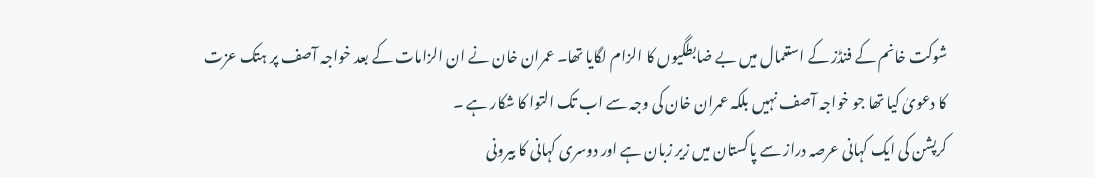شوکت خانم کے فنڈز کے استعمال میں بے ضابطگیوں کا الزام لگایا تھا۔ عمران خان نے ان الزامات کے بعد خواجہ آصف پر ہتک عزت کا دعویٰ کیا تھا جو خواجہ آصف نہیں بلکہ عمران خان کی وجہ سے اب تک التوا کا شکار ہے ۔
کرپشن کی ایک کہانی عرصہ دراز سے پاکستان میں زیر زبان ہے اور دوسری کہانی کا بیرونی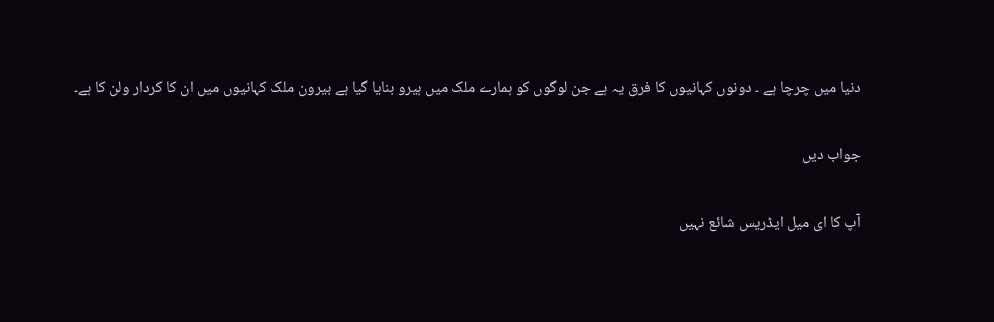دنیا میں چرچا ہے ۔ دونوں کہانیوں کا فرق یہ ہے جن لوگوں کو ہمارے ملک میں ہیرو بنایا گیا ہے بیرون ملک کہانیوں میں ان کا کردار ولن کا ہے۔

جواب دیں

آپ کا ای میل ایڈریس شائع نہیں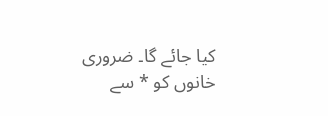کیا جائے گا۔ ضروری خانوں کو * سے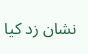نشان زد کیا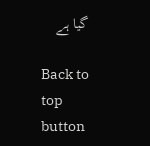گیا ہے

Back to top button